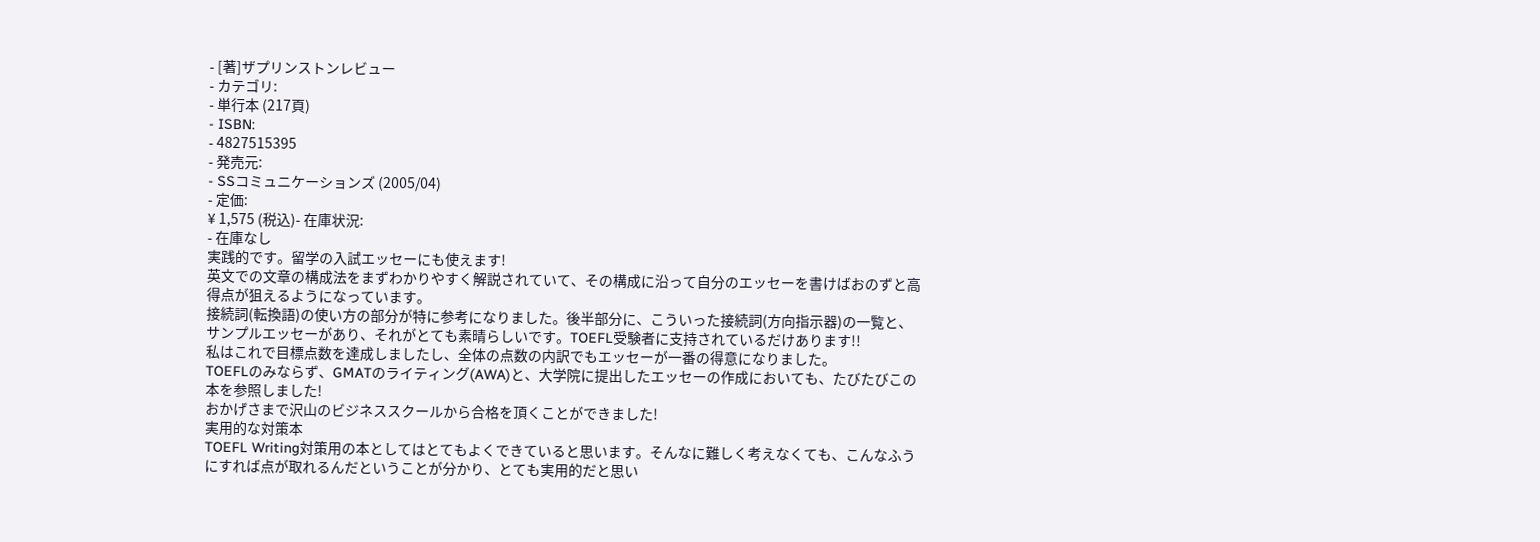- [著]ザプリンストンレビュー
- カテゴリ:
- 単行本 (217頁)
- ISBN:
- 4827515395
- 発売元:
- SSコミュニケーションズ (2005/04)
- 定価:
¥ 1,575 (税込)- 在庫状況:
- 在庫なし
実践的です。留学の入試エッセーにも使えます!
英文での文章の構成法をまずわかりやすく解説されていて、その構成に沿って自分のエッセーを書けばおのずと高得点が狙えるようになっています。
接続詞(転換語)の使い方の部分が特に参考になりました。後半部分に、こういった接続詞(方向指示器)の一覧と、サンプルエッセーがあり、それがとても素晴らしいです。TOEFL受験者に支持されているだけあります!!
私はこれで目標点数を達成しましたし、全体の点数の内訳でもエッセーが一番の得意になりました。
TOEFLのみならず、GMATのライティング(AWA)と、大学院に提出したエッセーの作成においても、たびたびこの本を参照しました!
おかげさまで沢山のビジネススクールから合格を頂くことができました!
実用的な対策本
TOEFL Writing対策用の本としてはとてもよくできていると思います。そんなに難しく考えなくても、こんなふうにすれば点が取れるんだということが分かり、とても実用的だと思い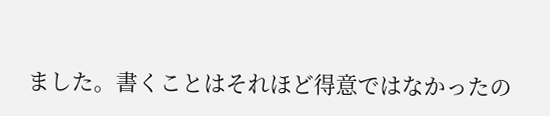ました。書くことはそれほど得意ではなかったの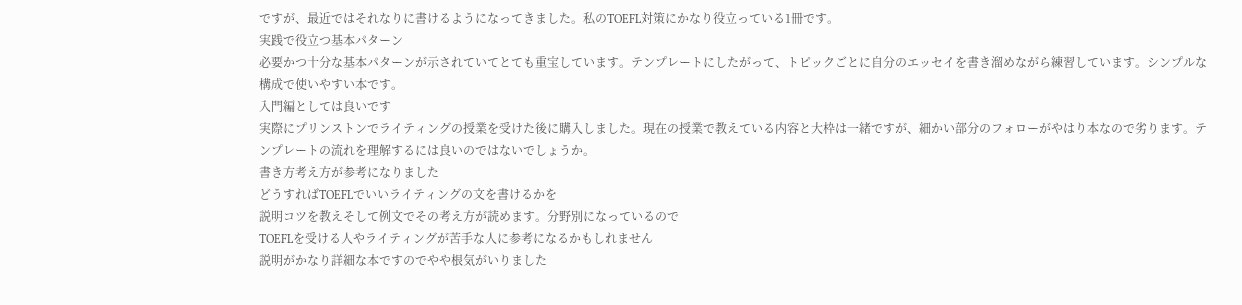ですが、最近ではそれなりに書けるようになってきました。私のTOEFL対策にかなり役立っている1冊です。
実践で役立つ基本パターン
必要かつ十分な基本パターンが示されていてとても重宝しています。テンプレートにしたがって、トピックごとに自分のエッセイを書き溜めながら練習しています。シンプルな構成で使いやすい本です。
入門編としては良いです
実際にプリンストンでライティングの授業を受けた後に購入しました。現在の授業で教えている内容と大枠は一緒ですが、細かい部分のフォローがやはり本なので劣ります。テンプレートの流れを理解するには良いのではないでしょうか。
書き方考え方が参考になりました
どうすればTOEFLでいいライティングの文を書けるかを
説明コツを教えそして例文でその考え方が読めます。分野別になっているので
TOEFLを受ける人やライティングが苦手な人に参考になるかもしれません
説明がかなり詳細な本ですのでやや根気がいりました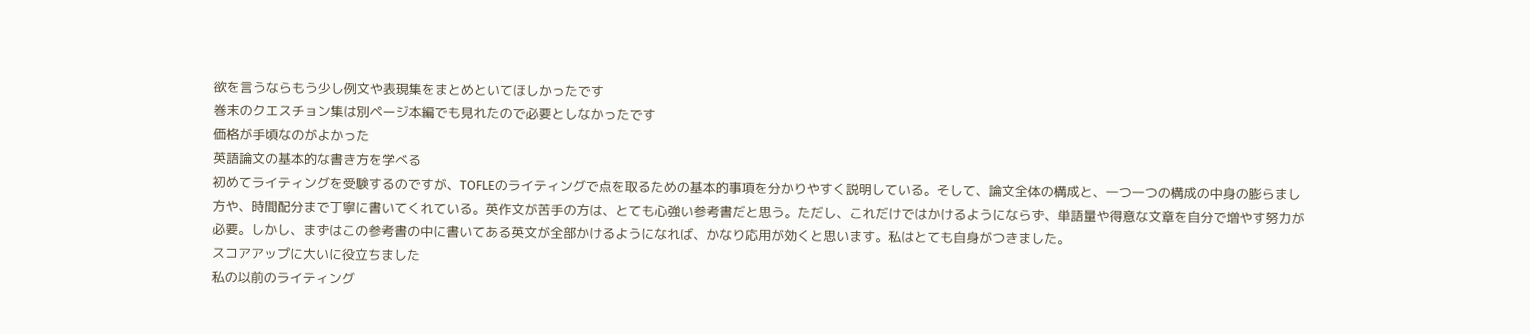欲を言うならもう少し例文や表現集をまとめといてほしかったです
巻末のクエスチョン集は別ページ本編でも見れたので必要としなかったです
価格が手頃なのがよかった
英語論文の基本的な書き方を学べる
初めてライティングを受験するのですが、TOFLEのライティングで点を取るための基本的事項を分かりやすく説明している。そして、論文全体の構成と、一つ一つの構成の中身の膨らまし方や、時間配分まで丁寧に書いてくれている。英作文が苦手の方は、とても心強い参考書だと思う。ただし、これだけではかけるようにならず、単語量や得意な文章を自分で増やす努力が必要。しかし、まずはこの参考書の中に書いてある英文が全部かけるようになれば、かなり応用が効くと思います。私はとても自身がつきました。
スコアアップに大いに役立ちました
私の以前のライティング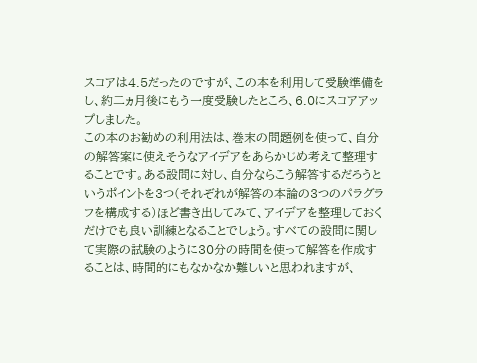スコアは4.5だったのですが、この本を利用して受験準備をし、約二ヵ月後にもう一度受験したところ、6.0にスコアアップしました。
この本のお勧めの利用法は、巻末の問題例を使って、自分の解答案に使えそうなアイデアをあらかじめ考えて整理することです。ある設問に対し、自分ならこう解答するだろうというポイントを3つ(それぞれが解答の本論の3つのパラグラフを構成する)ほど書き出してみて、アイデアを整理しておくだけでも良い訓練となることでしょう。すべての設問に関して実際の試験のように30分の時間を使って解答を作成することは、時間的にもなかなか難しいと思われますが、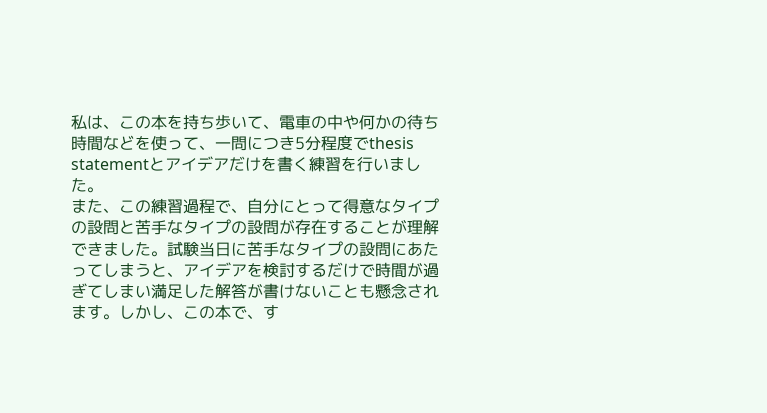私は、この本を持ち歩いて、電車の中や何かの待ち時間などを使って、一問につき5分程度でthesis statementとアイデアだけを書く練習を行いました。
また、この練習過程で、自分にとって得意なタイプの設問と苦手なタイプの設問が存在することが理解できました。試験当日に苦手なタイプの設問にあたってしまうと、アイデアを検討するだけで時間が過ぎてしまい満足した解答が書けないことも懸念されます。しかし、この本で、す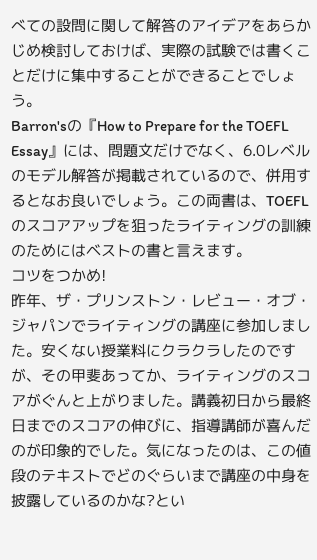べての設問に関して解答のアイデアをあらかじめ検討しておけば、実際の試験では書くことだけに集中することができることでしょう。
Barron'sの『How to Prepare for the TOEFL Essay』には、問題文だけでなく、6.0レベルのモデル解答が掲載されているので、併用するとなお良いでしょう。この両書は、TOEFLのスコアアップを狙ったライティングの訓練のためにはベストの書と言えます。
コツをつかめ!
昨年、ザ・プリンストン・レビュー・オブ・ジャパンでライティングの講座に参加しました。安くない授業料にクラクラしたのですが、その甲斐あってか、ライティングのスコアがぐんと上がりました。講義初日から最終日までのスコアの伸びに、指導講師が喜んだのが印象的でした。気になったのは、この値段のテキストでどのぐらいまで講座の中身を披露しているのかな?とい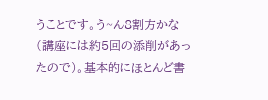うことです。う~ん8割方かな(講座には約5回の添削があったので)。基本的にほとんど書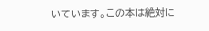いています。この本は絶対に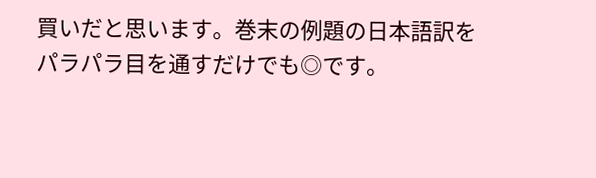買いだと思います。巻末の例題の日本語訳をパラパラ目を通すだけでも◎です。